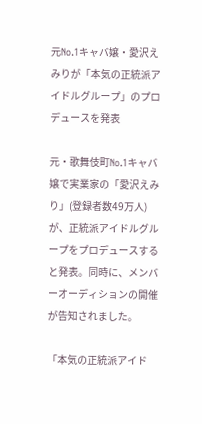元No.1キャバ嬢・愛沢えみりが「本気の正統派アイドルグループ」のプロデュースを発表

元・歌舞伎町No.1キャバ嬢で実業家の「愛沢えみり」(登録者数49万人)が、正統派アイドルグループをプロデュースすると発表。同時に、メンバーオーディションの開催が告知されました。

「本気の正統派アイド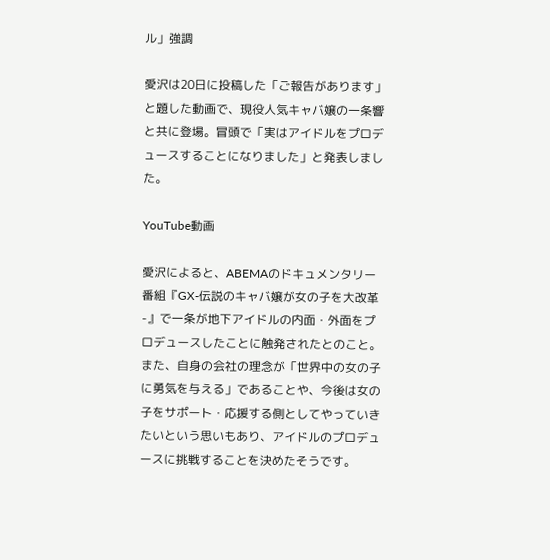ル」強調

愛沢は20日に投稿した「ご報告があります」と題した動画で、現役人気キャバ嬢の一条響と共に登場。冒頭で「実はアイドルをプロデュースすることになりました」と発表しました。

YouTube動画

愛沢によると、ABEMAのドキュメンタリー番組『GX-伝説のキャバ嬢が女の子を大改革-』で一条が地下アイドルの内面・外面をプロデュースしたことに触発されたとのこと。また、自身の会社の理念が「世界中の女の子に勇気を与える」であることや、今後は女の子をサポート・応援する側としてやっていきたいという思いもあり、アイドルのプロデュースに挑戦することを決めたそうです。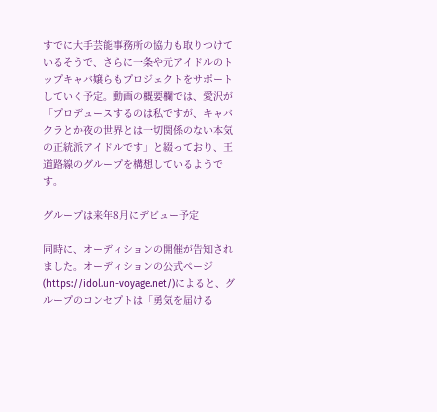すでに大手芸能事務所の協力も取りつけているそうで、さらに一条や元アイドルのトップキャバ嬢らもプロジェクトをサポートしていく予定。動画の概要欄では、愛沢が「プロデュースするのは私ですが、キャバクラとか夜の世界とは一切関係のない本気の正統派アイドルです」と綴っており、王道路線のグループを構想しているようです。

グループは来年8月にデビュー予定

同時に、オーディションの開催が告知されました。オーディションの公式ページ(https://idol.un-voyage.net/)によると、グループのコンセプトは「勇気を届ける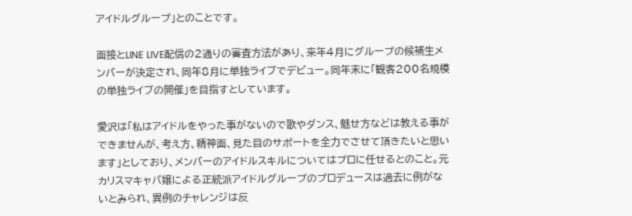アイドルグループ」とのことです。

面接とLINE LIVE配信の2通りの審査方法があり、来年4月にグループの候補生メンバーが決定され、同年8月に単独ライブでデビュー。同年末に「観客200名規模の単独ライブの開催」を目指すとしています。

愛沢は「私はアイドルをやった事がないので歌やダンス、魅せ方などは教える事ができませんが、考え方、精神面、見た目のサポートを全力でさせて頂きたいと思います」としており、メンバーのアイドルスキルについてはプロに任せるとのこと。元カリスマキャバ嬢による正統派アイドルグループのプロデュースは過去に例がないとみられ、異例のチャレンジは反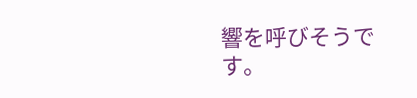響を呼びそうです。